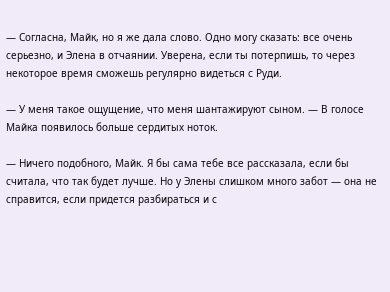— Согласна, Майк, но я же дала слово. Одно могу сказать: все очень серьезно, и Элена в отчаянии. Уверена, если ты потерпишь, то через некоторое время сможешь регулярно видеться с Руди.

— У меня такое ощущение, что меня шантажируют сыном. — В голосе Майка появилось больше сердитых ноток.

— Ничего подобного, Майк. Я бы сама тебе все рассказала, если бы считала, что так будет лучше. Но у Элены слишком много забот — она не справится, если придется разбираться и с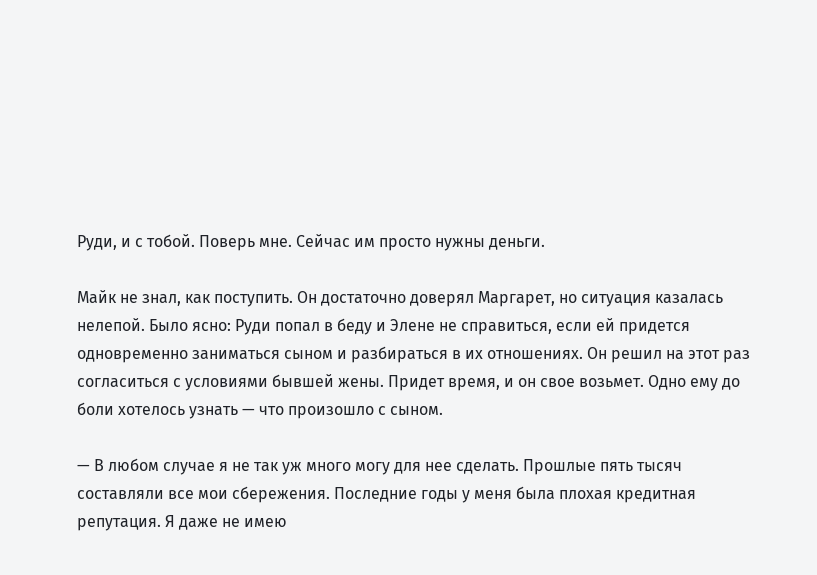Руди, и с тобой. Поверь мне. Сейчас им просто нужны деньги.

Майк не знал, как поступить. Он достаточно доверял Маргарет, но ситуация казалась нелепой. Было ясно: Руди попал в беду и Элене не справиться, если ей придется одновременно заниматься сыном и разбираться в их отношениях. Он решил на этот раз согласиться с условиями бывшей жены. Придет время, и он свое возьмет. Одно ему до боли хотелось узнать — что произошло с сыном.

— В любом случае я не так уж много могу для нее сделать. Прошлые пять тысяч составляли все мои сбережения. Последние годы у меня была плохая кредитная репутация. Я даже не имею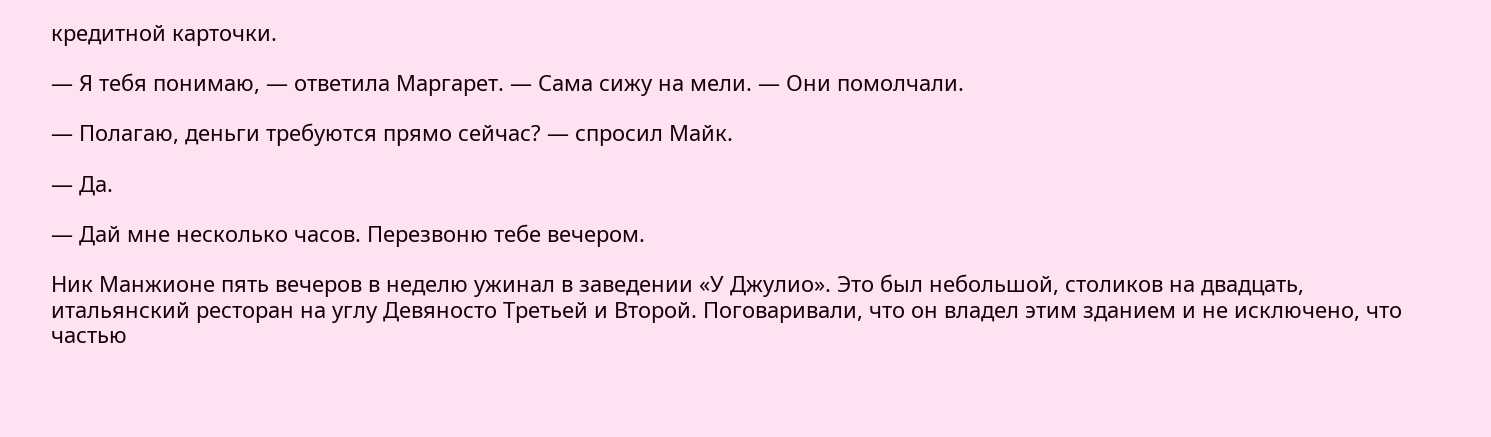кредитной карточки.

— Я тебя понимаю, — ответила Маргарет. — Сама сижу на мели. — Они помолчали.

— Полагаю, деньги требуются прямо сейчас? — спросил Майк.

— Да.

— Дай мне несколько часов. Перезвоню тебе вечером.

Ник Манжионе пять вечеров в неделю ужинал в заведении «У Джулио». Это был небольшой, столиков на двадцать, итальянский ресторан на углу Девяносто Третьей и Второй. Поговаривали, что он владел этим зданием и не исключено, что частью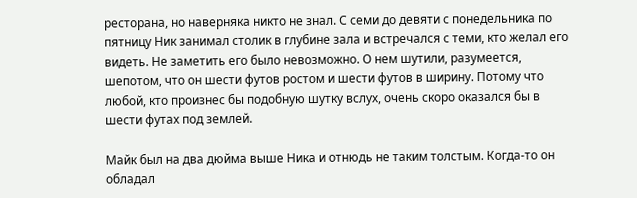ресторана, но наверняка никто не знал. С семи до девяти с понедельника по пятницу Ник занимал столик в глубине зала и встречался с теми, кто желал его видеть. Не заметить его было невозможно. О нем шутили, разумеется, шепотом, что он шести футов ростом и шести футов в ширину. Потому что любой, кто произнес бы подобную шутку вслух, очень скоро оказался бы в шести футах под землей.

Майк был на два дюйма выше Ника и отнюдь не таким толстым. Когда-то он обладал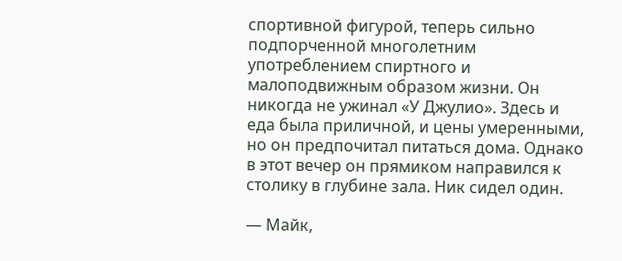спортивной фигурой, теперь сильно подпорченной многолетним употреблением спиртного и малоподвижным образом жизни. Он никогда не ужинал «У Джулио». Здесь и еда была приличной, и цены умеренными, но он предпочитал питаться дома. Однако в этот вечер он прямиком направился к столику в глубине зала. Ник сидел один.

— Майк,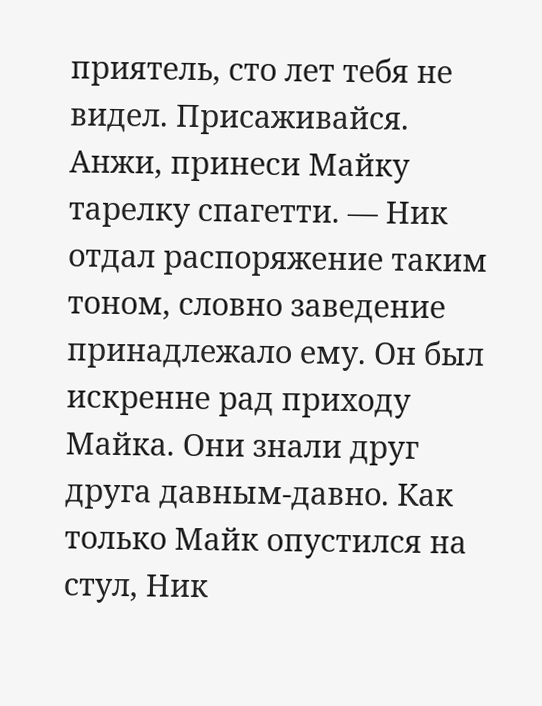приятель, сто лет тебя не видел. Присаживайся. Анжи, принеси Майку тарелку спагетти. — Ник отдал распоряжение таким тоном, словно заведение принадлежало ему. Он был искренне рад приходу Майка. Они знали друг друга давным-давно. Как только Майк опустился на стул, Ник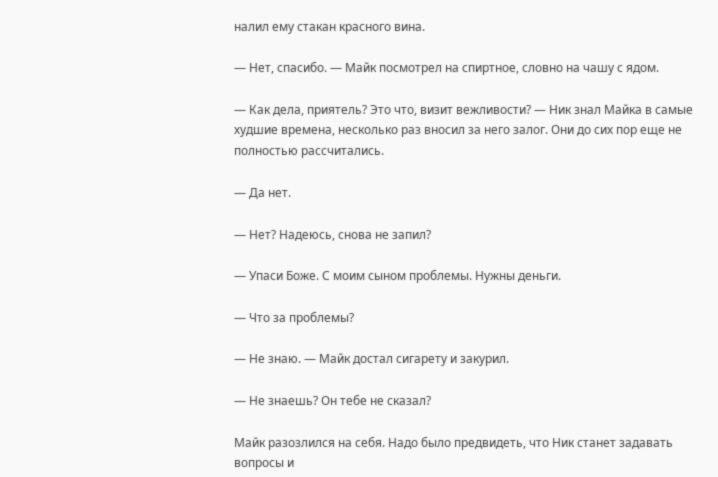налил ему стакан красного вина.

— Нет, спасибо. — Майк посмотрел на спиртное, словно на чашу с ядом.

— Как дела, приятель? Это что, визит вежливости? — Ник знал Майка в самые худшие времена, несколько раз вносил за него залог. Они до сих пор еще не полностью рассчитались.

— Да нет.

— Нет? Надеюсь, снова не запил?

— Упаси Боже. С моим сыном проблемы. Нужны деньги.

— Что за проблемы?

— Не знаю. — Майк достал сигарету и закурил.

— Не знаешь? Он тебе не сказал?

Майк разозлился на себя. Надо было предвидеть, что Ник станет задавать вопросы и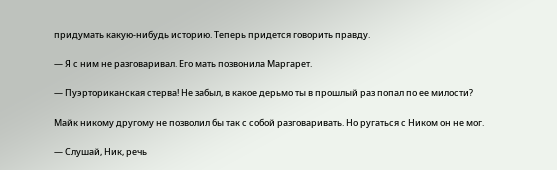придумать какую-нибудь историю. Теперь придется говорить правду.

— Я с ним не разговаривал. Его мать позвонила Маргарет.

— Пуэрториканская стерва! Не забыл, в какое дерьмо ты в прошлый раз попал по ее милости?

Майк никому другому не позволил бы так с собой разговаривать. Но ругаться с Ником он не мог.

— Слушай, Ник, речь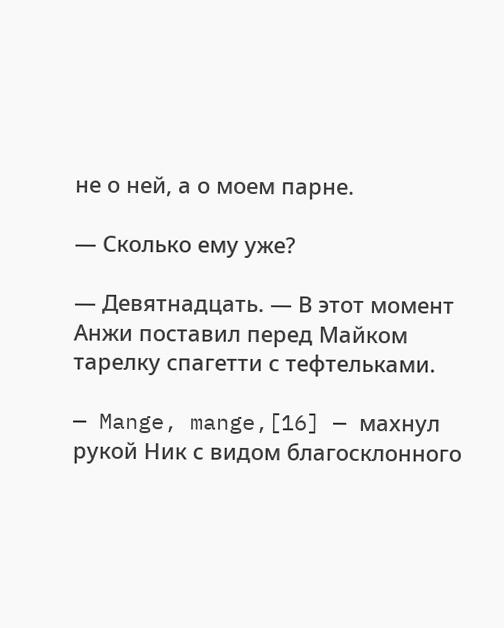не о ней, а о моем парне.

— Сколько ему уже?

— Девятнадцать. — В этот момент Анжи поставил перед Майком тарелку спагетти с тефтельками.

— Mange, mange,[16] — махнул рукой Ник с видом благосклонного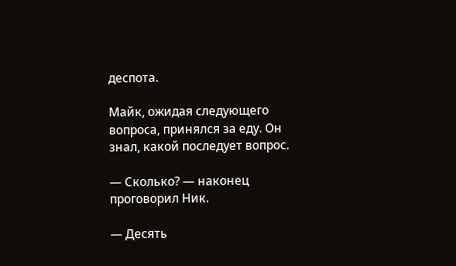деспота.

Майк, ожидая следующего вопроса, принялся за еду. Он знал, какой последует вопрос.

— Сколько? — наконец проговорил Ник.

— Десять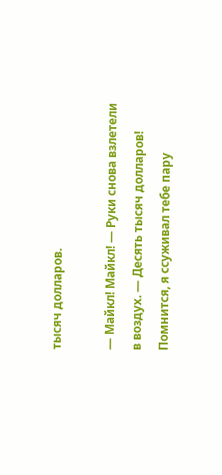тысяч долларов.

— Майкл! Майкл! — Руки снова взлетели в воздух. — Десять тысяч долларов! Помнится, я ссуживал тебе пару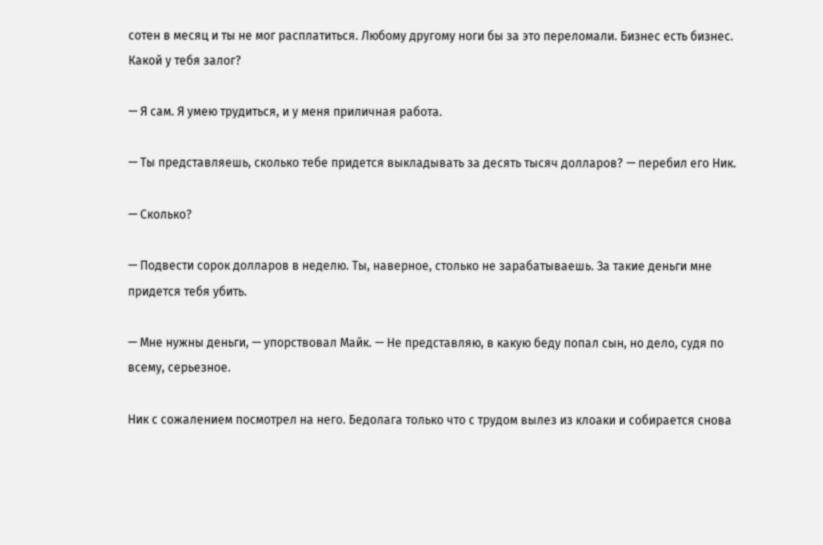сотен в месяц и ты не мог расплатиться. Любому другому ноги бы за это переломали. Бизнес есть бизнес. Какой у тебя залог?

— Я сам. Я умею трудиться, и у меня приличная работа.

— Ты представляешь, сколько тебе придется выкладывать за десять тысяч долларов? — перебил его Ник.

— Сколько?

— Подвести сорок долларов в неделю. Ты, наверное, столько не зарабатываешь. За такие деньги мне придется тебя убить.

— Мне нужны деньги, — упорствовал Майк. — Не представляю, в какую беду попал сын, но дело, судя по всему, серьезное.

Ник с сожалением посмотрел на него. Бедолага только что с трудом вылез из клоаки и собирается снова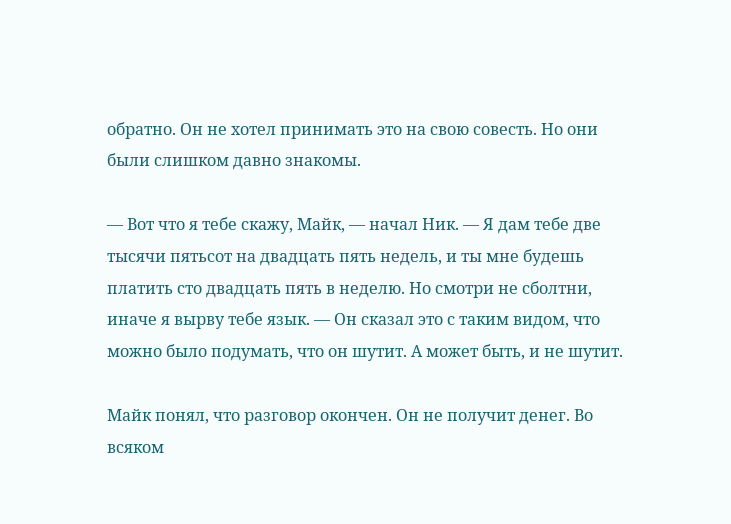обратно. Он не хотел принимать это на свою совесть. Но они были слишком давно знакомы.

— Вот что я тебе скажу, Майк, — начал Ник. — Я дам тебе две тысячи пятьсот на двадцать пять недель, и ты мне будешь платить сто двадцать пять в неделю. Но смотри не сболтни, иначе я вырву тебе язык. — Он сказал это с таким видом, что можно было подумать, что он шутит. А может быть, и не шутит.

Майк понял, что разговор окончен. Он не получит денег. Во всяком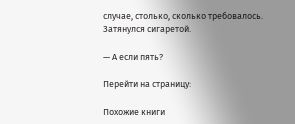случае, столько, сколько требовалось. Затянулся сигаретой.

— А если пять?

Перейти на страницу:

Похожие книги